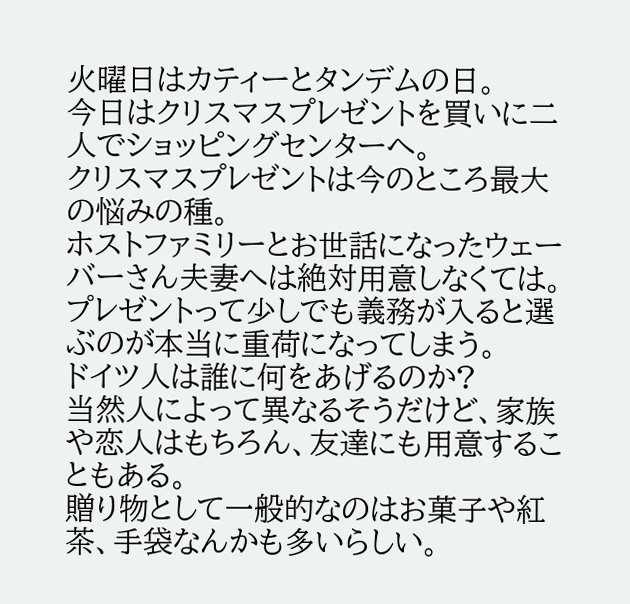火曜日はカティーとタンデムの日。
今日はクリスマスプレゼントを買いに二人でショッピングセンターへ。
クリスマスプレゼントは今のところ最大の悩みの種。
ホストファミリーとお世話になったウェーバーさん夫妻へは絶対用意しなくては。
プレゼントって少しでも義務が入ると選ぶのが本当に重荷になってしまう。
ドイツ人は誰に何をあげるのか?
当然人によって異なるそうだけど、家族や恋人はもちろん、友達にも用意することもある。
贈り物として一般的なのはお菓子や紅茶、手袋なんかも多いらしい。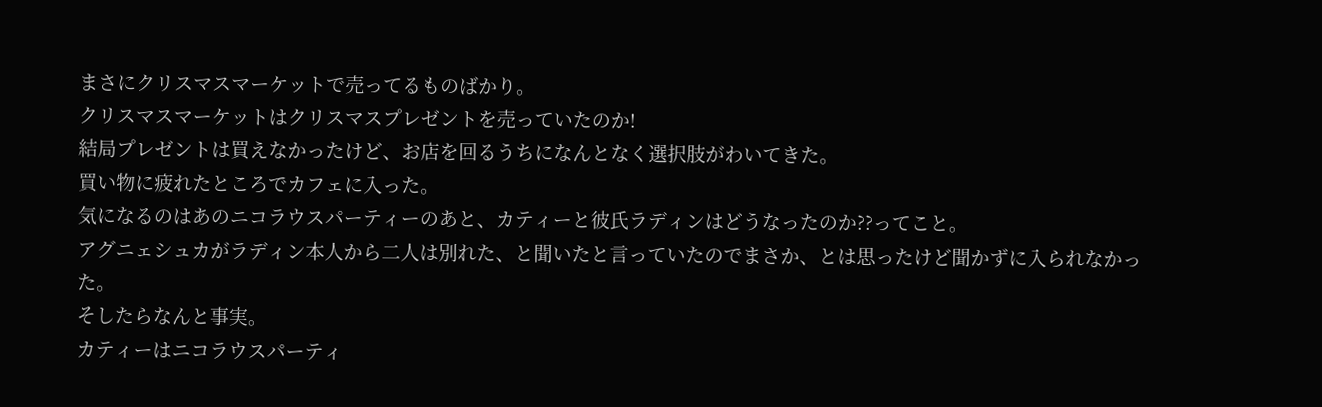まさにクリスマスマーケットで売ってるものばかり。
クリスマスマーケットはクリスマスプレゼントを売っていたのか!
結局プレゼントは買えなかったけど、お店を回るうちになんとなく選択肢がわいてきた。
買い物に疲れたところでカフェに入った。
気になるのはあのニコラウスパーティーのあと、カティーと彼氏ラディンはどうなったのか??ってこと。
アグニェシュカがラディン本人から二人は別れた、と聞いたと言っていたのでまさか、とは思ったけど聞かずに入られなかった。
そしたらなんと事実。
カティーはニコラウスパーティ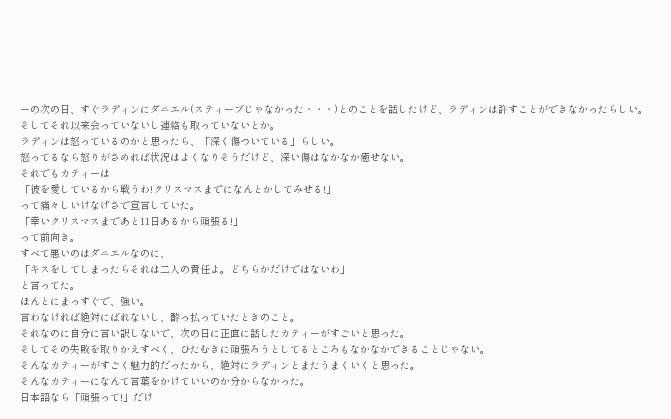ーの次の日、すぐラディンにダニエル(スティーブじゃなかった・・・)とのことを話したけど、ラディンは許すことができなかったらしい。
そしてそれ以来会っていないし連絡も取っていないとか。
ラディンは怒っているのかと思ったら、「深く傷ついている」らしい。
怒ってるなら怒りがさめれば状況はよくなりそうだけど、深い傷はなかなか癒せない。
それでもカティーは
「彼を愛しているから戦うわ!クリスマスまでになんとかしてみせる!」
って痛々しいけなげさで宣言していた。
「幸いクリスマスまであと11日あるから頑張る!」
って前向き。
すべて悪いのはダニエルなのに、
「キスをしてしまったらそれは二人の責任よ。どちらかだけではないわ」
と言ってた。
ほんとにまっすぐで、強い。
言わなければ絶対にばれないし、酔っ払っていたときのこと。
それなのに自分に言い訳しないで、次の日に正直に話したカティーがすごいと思った。
そしてその失敗を取りかえすべく、ひたむきに頑張ろうとしてるところもなかなかできることじゃない。
そんなカティーがすごく魅力的だったから、絶対にラディンとまたうまくいくと思った。
そんなカティーになんて言葉をかけていいのか分からなかった。
日本語なら「頑張って!」だけ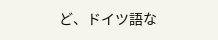ど、ドイツ語な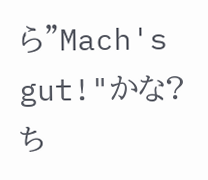ら”Mach's gut!"かな?
ち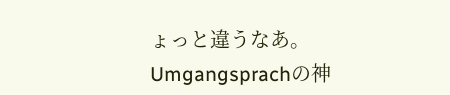ょっと違うなあ。
Umgangsprachの神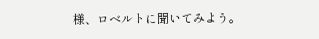様、ロベルトに聞いてみよう。